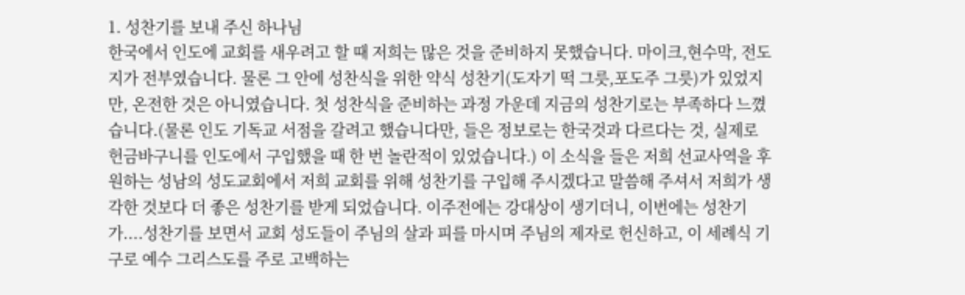1. 성찬기를 보내 주신 하나님
한국에서 인도에 교회를 새우려고 할 때 저희는 많은 것을 준비하지 못했습니다. 마이크,현수막, 전도지가 전부였습니다. 물론 그 안에 성찬식을 위한 약식 성찬기(도자기 떡 그릇,포도주 그릇)가 있었지만, 온전한 것은 아니였습니다. 첫 성찬식을 준비하는 과정 가운데 지금의 성찬기로는 부족하다 느꼈습니다.(물론 인도 기독교 서점을 갈려고 했습니다만, 들은 정보로는 한국것과 다르다는 것, 실제로 헌금바구니를 인도에서 구입했을 때 한 번 놀란적이 있었습니다.) 이 소식을 들은 저희 선교사역을 후원하는 성남의 성도교회에서 저희 교회를 위해 성찬기를 구입해 주시겠다고 말씀해 주셔서 저희가 생각한 것보다 더 좋은 성찬기를 받게 되었습니다. 이주전에는 강대상이 생기더니, 이번에는 성찬기가....성찬기를 보면서 교회 성도들이 주님의 살과 피를 마시며 주님의 제자로 헌신하고, 이 세례식 기구로 예수 그리스도를 주로 고백하는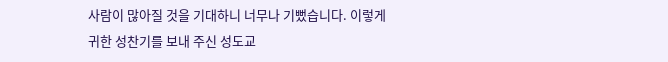사람이 많아질 것을 기대하니 너무나 기뻤습니다. 이렇게 귀한 성찬기를 보내 주신 성도교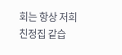회는 항상 저희 친정집 같습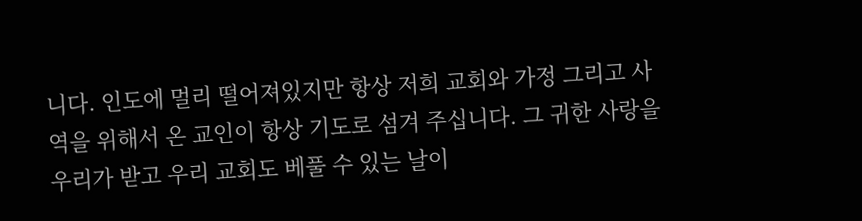니다. 인도에 멀리 떨어져있지만 항상 저희 교회와 가정 그리고 사역을 위해서 온 교인이 항상 기도로 섬겨 주십니다. 그 귀한 사랑을 우리가 받고 우리 교회도 베풀 수 있는 날이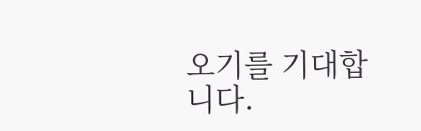오기를 기대합니다.